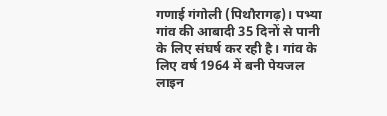गणाई गंगोली (पिथौरागढ़)। पभ्या गांव की आबादी 35 दिनों से पानी के लिए संघर्ष कर रही है। गांव के लिए वर्ष 1964 में बनी पेयजल लाइन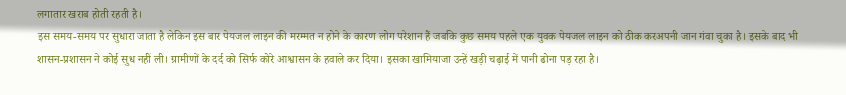लगातार खराब होती रहती है।
इस समय-समय पर सुधारा जाता है लेकिन इस बार पेयजल लाइन की मरम्मत न होने के कारण लोग परेशान हैं जबकि कुछ समय पहले एक युवक पेयजल लाइन को ठीक करअपनी जान गंवा चुका है। इसके बाद भी शासन-प्रशासन ने कोई सुध नहीं ली। ग्रामीणों के दर्द को सिर्फ कोरे आश्वासन के हवाले कर दिया। इसका खामियाजा उन्हें खड़ी चढ़ाई में पानी ढोना पड़ रहा है।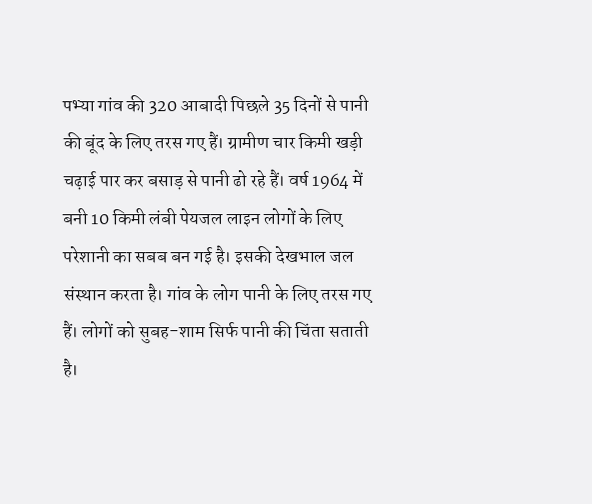पभ्या गांव की 320 आबादी पिछले 35 दिनों से पानी की बूंद के लिए तरस गए हैं। ग्रामीण चार किमी खड़ी चढ़ाई पार कर बसाड़ से पानी ढो रहे हैं। वर्ष 1964 में बनी 10 किमी लंबी पेयजल लाइन लोगों के लिए परेशानी का सबब बन गई है। इसकी देखभाल जल संस्थान करता है। गांव के लोग पानी के लिए तरस गए हैं। लोगों को सुबह-शाम सिर्फ पानी की चिंता सताती है।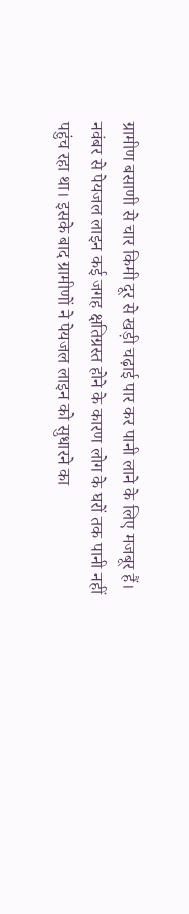ग्रामीण बसाणी से चार किमी दूर से खड़ी चढ़ाई पार कर पानी लाने के लिए मजबूर हैं।
नवंबर से पेयजल लाइन कई जगह क्षतिग्रस्त होने के कारण लोग के घरों तक पानी नहीं पहुंच रहा था। इसके बाद ग्रामीणों ने पेयजल लाइन को सुधारने का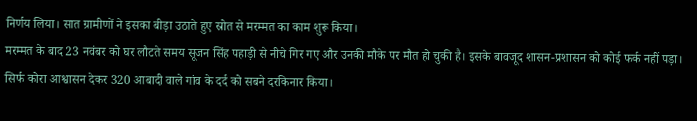निर्णय लिया। सात ग्रामीणों ने इसका बीड़ा उठाते हुए स्रोत से मरम्मत का काम शुरू किया।
मरम्मत के बाद 23 नवंबर को घर लौटते समय सूजन सिंह पहाड़ी से नीचे गिर गए और उनकी मौके पर मौत हो चुकी है। इसके बावजूद शासन-प्रशासन को कोई फर्क नहीं पड़ा। सिर्फ कोरा आश्वासन देकर 320 आबादी वाले गांव के दर्द को सबने दरकिनार किया।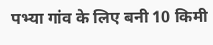पभ्या गांव के लिए बनी 10 किमी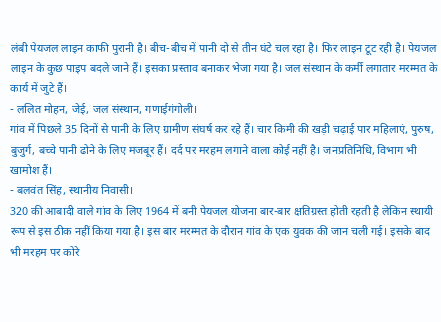लंबी पेयजल लाइन काफी पुरानी है। बीच-बीच में पानी दो से तीन घंटे चल रहा है। फिर लाइन टूट रही है। पेयजल लाइन के कुछ पाइप बदले जाने हैं। इसका प्रस्ताव बनाकर भेजा गया है। जल संस्थान के कर्मी लगातार मरम्मत के कार्य में जुटे हैं।
- ललित मोहन, जेई, जल संस्थान, गणाईगंगोली।
गांव में पिछले 35 दिनों से पानी के लिए ग्रामीण संघर्ष कर रहे हैं। चार किमी की खड़ी चढ़ाई पार महिलाएं, पुरुष, बुजुर्ग, बच्चे पानी ढोने के लिए मजबूर हैं। दर्द पर मरहम लगाने वाला कोई नहीं है। जनप्रतिनिधि, विभाग भी खामोश हैं।
- बलवंत सिंह, स्थानीय निवासी।
320 की आबादी वाले गांव के लिए 1964 में बनी पेयजल योजना बार-बार क्षतिग्रस्त होती रहती है लेकिन स्थायी रूप से इस ठीक नहीं किया गया है। इस बार मरम्मत के दौरान गांव के एक युवक की जान चली गई। इसके बाद भी मरहम पर कोरे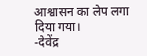आश्वासन का लेप लगा दिया गया।
-देवेंद्र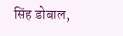सिंह डोबाल,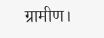ग्रामीण।